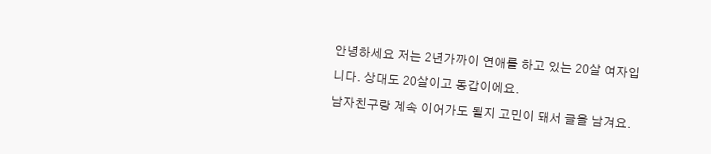안녕하세요 저는 2년가까이 연애를 하고 있는 20살 여자입니다. 상대도 20살이고 동갑이에요.
남자친구랑 계속 이어가도 될지 고민이 돼서 글을 남겨요.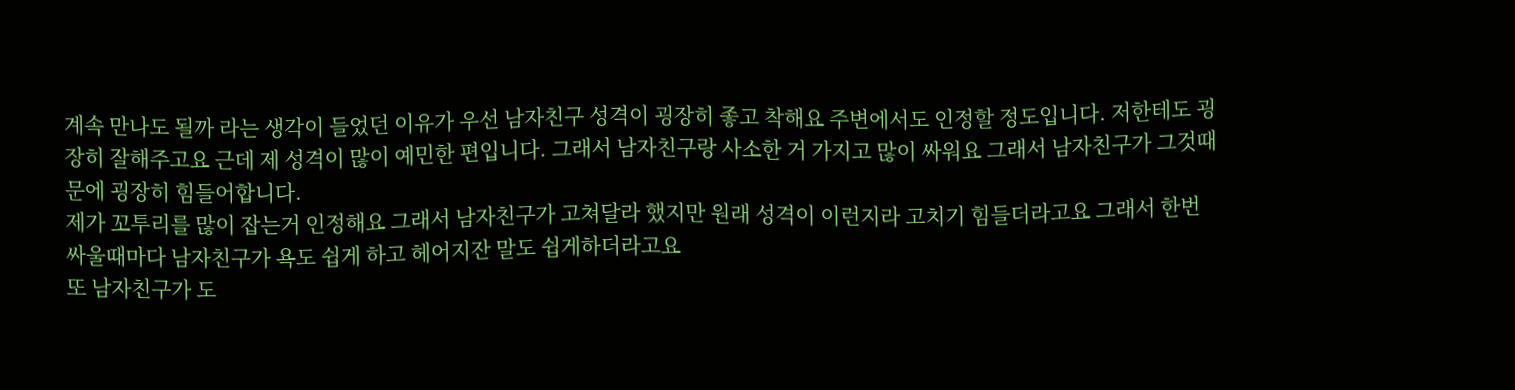계속 만나도 될까 라는 생각이 들었던 이유가 우선 남자친구 성격이 굉장히 좋고 착해요 주변에서도 인정할 정도입니다. 저한테도 굉장히 잘해주고요 근데 제 성격이 많이 예민한 편입니다. 그래서 남자친구랑 사소한 거 가지고 많이 싸워요 그래서 남자친구가 그것때문에 굉장히 힘들어합니다.
제가 꼬투리를 많이 잡는거 인정해요 그래서 남자친구가 고쳐달라 했지만 원래 성격이 이런지라 고치기 힘들더라고요 그래서 한번 싸울때마다 남자친구가 욕도 쉽게 하고 헤어지잔 말도 쉽게하더라고요
또 남자친구가 도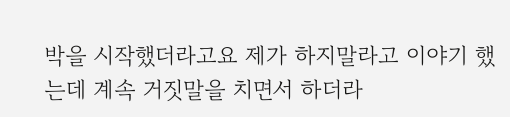박을 시작했더라고요 제가 하지말라고 이야기 했는데 계속 거짓말을 치면서 하더라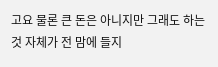고요 물론 큰 돈은 아니지만 그래도 하는것 자체가 전 맘에 들지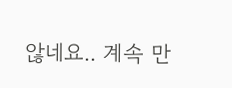않네요.. 계속 만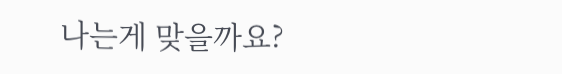나는게 맞을까요?